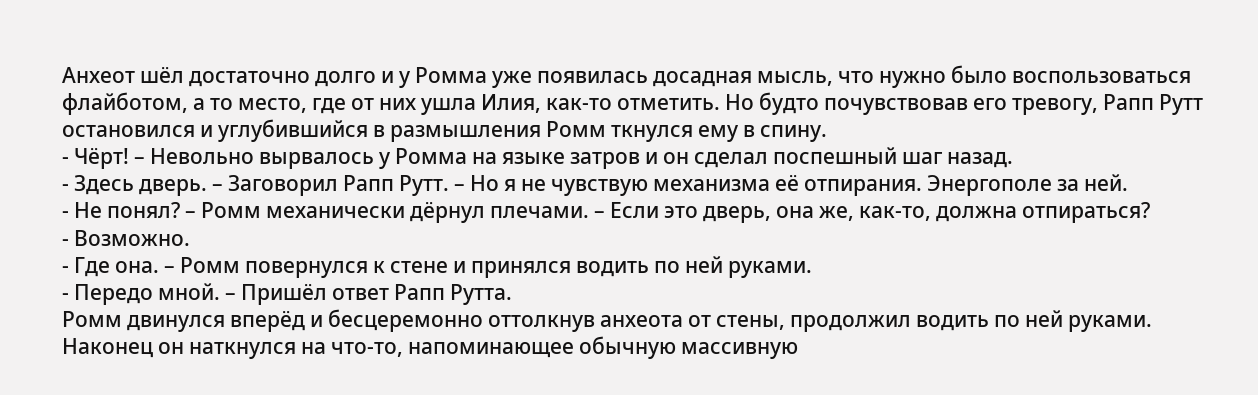Анхеот шёл достаточно долго и у Ромма уже появилась досадная мысль, что нужно было воспользоваться флайботом, а то место, где от них ушла Илия, как-то отметить. Но будто почувствовав его тревогу, Рапп Рутт остановился и углубившийся в размышления Ромм ткнулся ему в спину.
- Чёрт! – Невольно вырвалось у Ромма на языке затров и он сделал поспешный шаг назад.
- Здесь дверь. – Заговорил Рапп Рутт. – Но я не чувствую механизма её отпирания. Энергополе за ней.
- Не понял? – Ромм механически дёрнул плечами. – Если это дверь, она же, как-то, должна отпираться?
- Возможно.
- Где она. – Ромм повернулся к стене и принялся водить по ней руками.
- Передо мной. – Пришёл ответ Рапп Рутта.
Ромм двинулся вперёд и бесцеремонно оттолкнув анхеота от стены, продолжил водить по ней руками. Наконец он наткнулся на что-то, напоминающее обычную массивную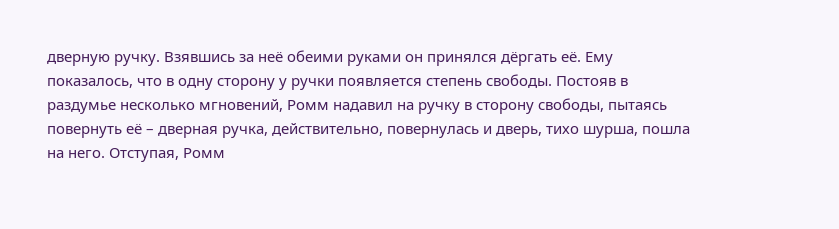дверную ручку. Взявшись за неё обеими руками он принялся дёргать её. Ему показалось, что в одну сторону у ручки появляется степень свободы. Постояв в раздумье несколько мгновений, Ромм надавил на ручку в сторону свободы, пытаясь повернуть её – дверная ручка, действительно, повернулась и дверь, тихо шурша, пошла на него. Отступая, Ромм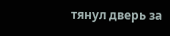тянул дверь за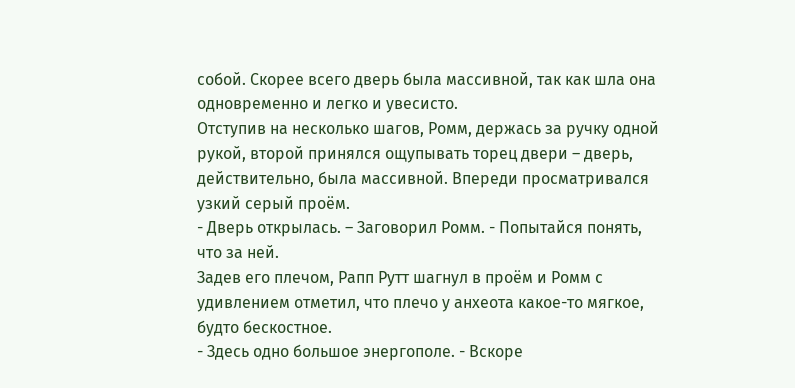собой. Скорее всего дверь была массивной, так как шла она одновременно и легко и увесисто.
Отступив на несколько шагов, Ромм, держась за ручку одной рукой, второй принялся ощупывать торец двери – дверь, действительно, была массивной. Впереди просматривался узкий серый проём.
- Дверь открылась. – Заговорил Ромм. - Попытайся понять, что за ней.
Задев его плечом, Рапп Рутт шагнул в проём и Ромм с удивлением отметил, что плечо у анхеота какое-то мягкое, будто бескостное.
- Здесь одно большое энергополе. - Вскоре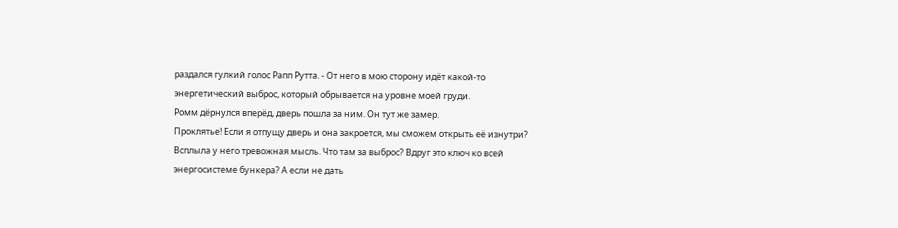раздался гулкий голос Рапп Рутта. - От него в мою сторону идёт какой-то энергетический выброс, который обрывается на уровне моей груди.
Ромм дёрнулся вперёд, дверь пошла за ним. Он тут же замер.
Проклятье! Если я отпущу дверь и она закроется, мы сможем открыть её изнутри? Всплыла у него тревожная мысль. Что там за выброс? Вдруг это ключ ко всей энергосистеме бункера? А если не дать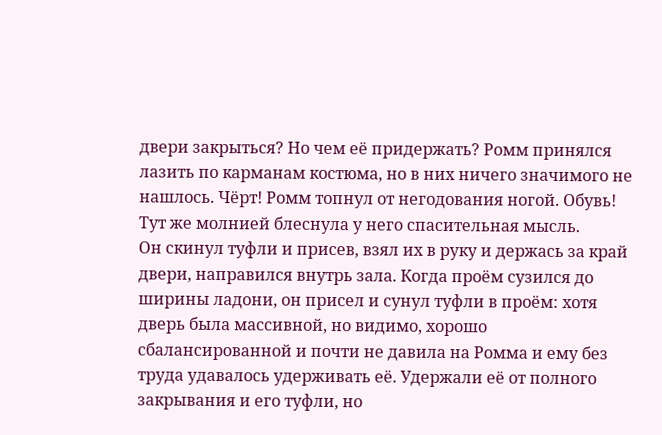двери закрыться? Но чем её придержать? Ромм принялся лазить по карманам костюма, но в них ничего значимого не нашлось. Чёрт! Ромм топнул от негодования ногой. Обувь! Тут же молнией блеснула у него спасительная мысль.
Он скинул туфли и присев, взял их в руку и держась за край двери, направился внутрь зала. Когда проём сузился до ширины ладони, он присел и сунул туфли в проём: хотя дверь была массивной, но видимо, хорошо сбалансированной и почти не давила на Ромма и ему без труда удавалось удерживать её. Удержали её от полного закрывания и его туфли, но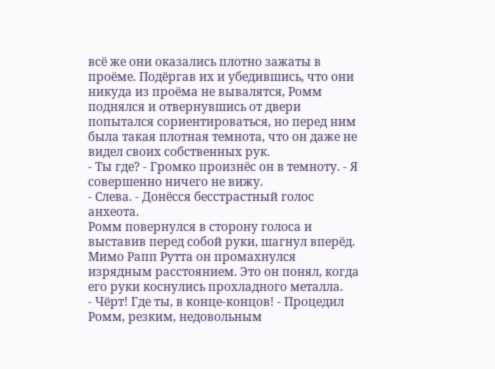всё же они оказались плотно зажаты в проёме. Подёргав их и убедившись, что они никуда из проёма не вывалятся, Ромм поднялся и отвернувшись от двери попытался сориентироваться, но перед ним была такая плотная темнота, что он даже не видел своих собственных рук.
- Ты где? - Громко произнёс он в темноту. - Я совершенно ничего не вижу.
- Слева. - Донёсся бесстрастный голос анхеота.
Ромм повернулся в сторону голоса и выставив перед собой руки, шагнул вперёд.
Мимо Рапп Рутта он промахнулся изрядным расстоянием. Это он понял, когда его руки коснулись прохладного металла.
- Чёрт! Где ты, в конце-концов! - Процедил Ромм, резким, недовольным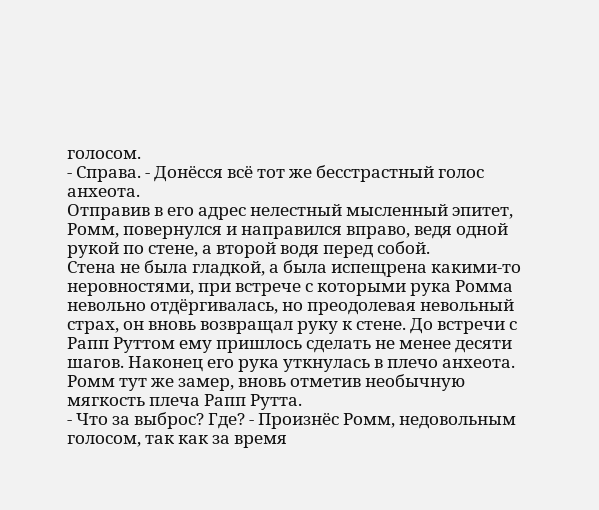голосом.
- Справа. - Донёсся всё тот же бесстрастный голос анхеота.
Отправив в его адрес нелестный мысленный эпитет, Ромм, повернулся и направился вправо, ведя одной рукой по стене, а второй водя перед собой.
Стена не была гладкой, а была испещрена какими-то неровностями, при встрече с которыми рука Ромма невольно отдёргивалась, но преодолевая невольный страх, он вновь возвращал руку к стене. До встречи с Рапп Руттом ему пришлось сделать не менее десяти шагов. Наконец его рука уткнулась в плечо анхеота. Ромм тут же замер, вновь отметив необычную мягкость плеча Рапп Рутта.
- Что за выброс? Где? - Произнёс Ромм, недовольным голосом, так как за время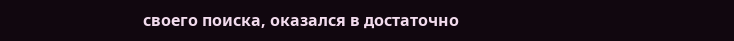своего поиска, оказался в достаточно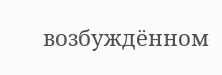возбуждённом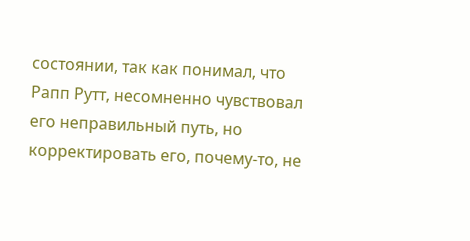состоянии, так как понимал, что Рапп Рутт, несомненно чувствовал его неправильный путь, но корректировать его, почему-то, не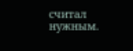считал нужным.